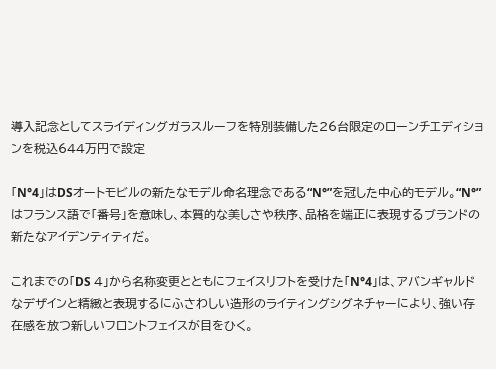導入記念としてスライディングガラスルーフを特別装備した26台限定のローンチエディションを税込644万円で設定

「N°4」はDSオートモビルの新たなモデル命名理念である“N°”を冠した中心的モデル。“N°”はフランス語で「番号」を意味し、本質的な美しさや秩序、品格を端正に表現するブランドの新たなアイデンティティだ。

これまでの「DS 4」から名称変更とともにフェイスリフトを受けた「N°4」は、アバンギャルドなデザインと精緻と表現するにふさわしい造形のライティングシグネチャーにより、強い存在感を放つ新しいフロントフェイスが目をひく。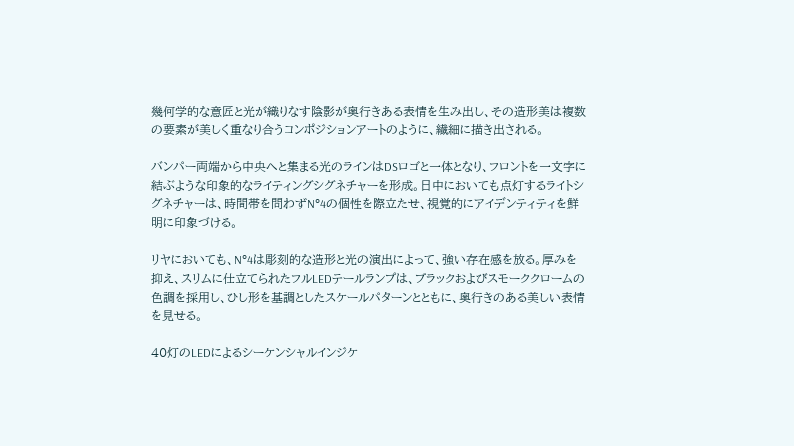幾何学的な意匠と光が織りなす陰影が奥行きある表情を生み出し、その造形美は複数の要素が美しく重なり合うコンポジションアートのように、繊細に描き出される。

バンパー両端から中央へと集まる光のラインはDSロゴと一体となり、フロントを一文字に結ぶような印象的なライティングシグネチャーを形成。日中においても点灯するライトシグネチャーは、時間帯を問わずN°4の個性を際立たせ、視覚的にアイデンティティを鮮明に印象づける。

リヤにおいても、N°4は彫刻的な造形と光の演出によって、強い存在感を放る。厚みを抑え、スリムに仕立てられたフルLEDテールランプは、ブラックおよびスモーククロームの色調を採用し、ひし形を基調としたスケールパターンとともに、奥行きのある美しい表情を見せる。

40灯のLEDによるシーケンシャルインジケ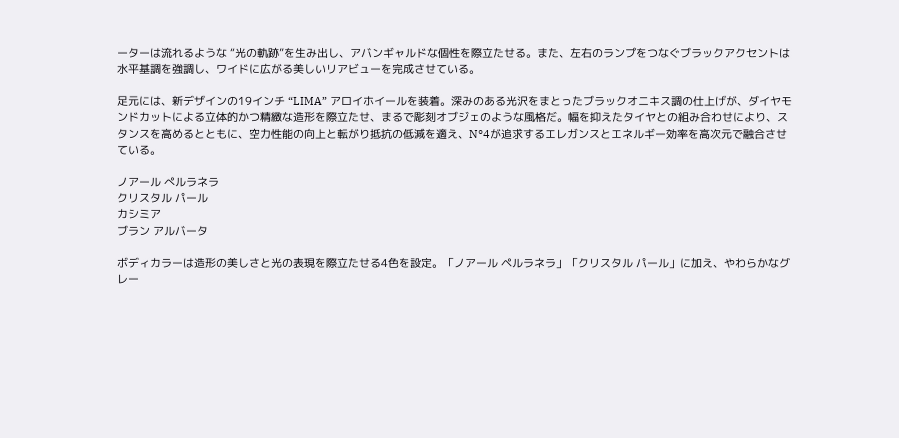ーターは流れるような “光の軌跡”を生み出し、アバンギャルドな個性を際立たせる。また、左右のランプをつなぐブラックアクセントは水平基調を強調し、ワイドに広がる美しいリアビューを完成させている。

足元には、新デザインの19インチ “LIMA” アロイホイールを装着。深みのある光沢をまとったブラックオニキス調の仕上げが、ダイヤモンドカットによる立体的かつ精緻な造形を際立たせ、まるで彫刻オブジェのような風格だ。幅を抑えたタイヤとの組み合わせにより、スタンスを高めるとともに、空力性能の向上と転がり抵抗の低減を適え、N°4が追求するエレガンスとエネルギー効率を高次元で融合させている。

ノアール ぺルラネラ
クリスタル パール
カシミア
ブラン アルバータ

ボディカラーは造形の美しさと光の表現を際立たせる4色を設定。「ノアール ペルラネラ」「クリスタル パール」に加え、やわらかなグレー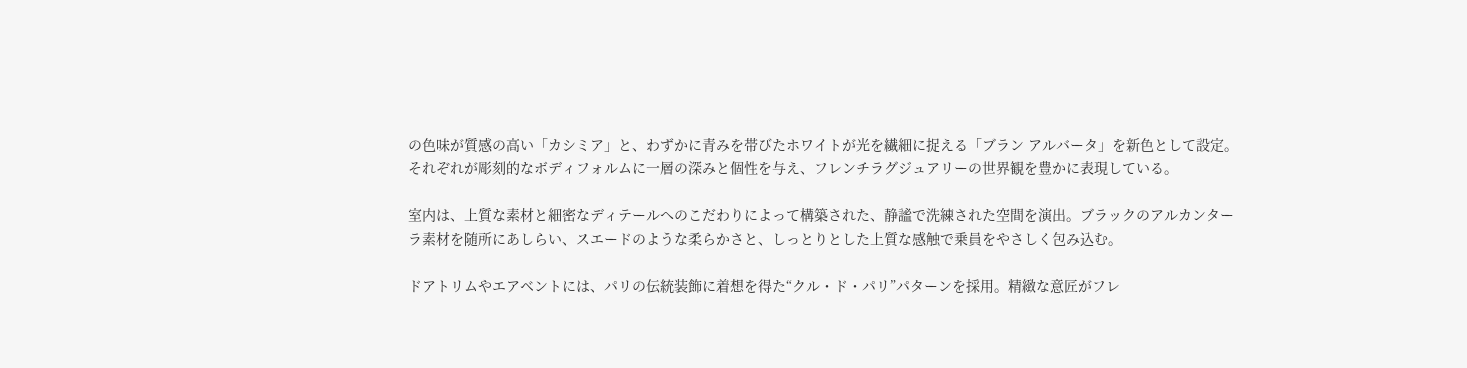の色味が質感の高い「カシミア」と、わずかに青みを帯びたホワイトが光を繊細に捉える「ブラン アルバータ」を新色として設定。それぞれが彫刻的なボディフォルムに一層の深みと個性を与え、フレンチラグジュアリーの世界観を豊かに表現している。

室内は、上質な素材と細密なディテールへのこだわりによって構築された、静謐で洗練された空間を演出。ブラックのアルカンターラ素材を随所にあしらい、スエードのような柔らかさと、しっとりとした上質な感触で乗員をやさしく包み込む。

ドアトリムやエアベントには、パリの伝統装飾に着想を得た“クル・ド・パリ”パターンを採用。精緻な意匠がフレ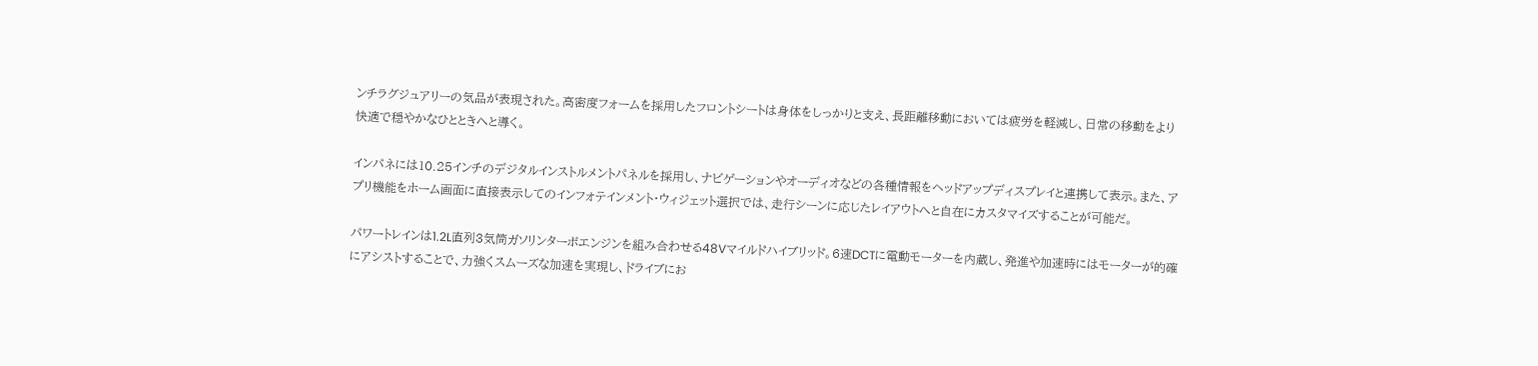ンチラグジュアリーの気品が表現された。高密度フォームを採用したフロントシートは身体をしっかりと支え、長距離移動においては疲労を軽減し、日常の移動をより快適で穏やかなひとときへと導く。

インパネには10.25インチのデジタルインストルメントパネルを採用し、ナビゲーションやオーディオなどの各種情報をヘッドアップディスプレイと連携して表示。また、アプリ機能をホーム画面に直接表示してのインフォテインメント・ウィジェット選択では、走行シーンに応じたレイアウトへと自在にカスタマイズすることが可能だ。

パワートレインは1.2L直列3気筒ガソリンターボエンジンを組み合わせる48Vマイルドハイブリッド。6速DCTに電動モーターを内蔵し、発進や加速時にはモーターが的確にアシストすることで、力強くスムーズな加速を実現し、ドライブにお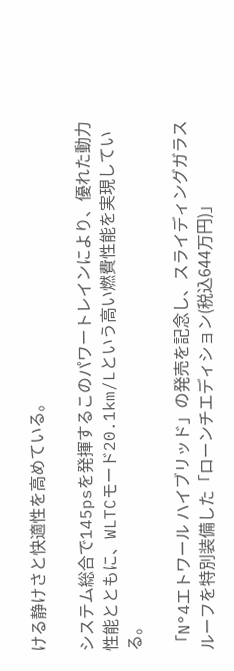ける静けさと快適性を高めている。

システム総合で145psを発揮するこのパワートレインにより、優れた動力性能とともに、WLTCモード20.1km/Lという高い燃費性能を実現している。

「N°4エトワール ハイブリッド」の発売を記念し、スライディングガラスルーフを特別装備した「ローンチエディション(税込644万円)」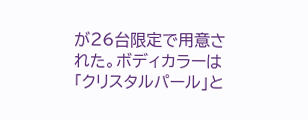が26台限定で用意された。ボディカラーは「クリスタルパール」と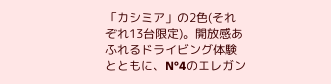「カシミア」の2色(それぞれ13台限定)。開放感あふれるドライビング体験とともに、N°4のエレガン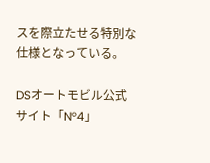スを際立たせる特別な仕様となっている。

DSオートモビル公式サイト「N°4」